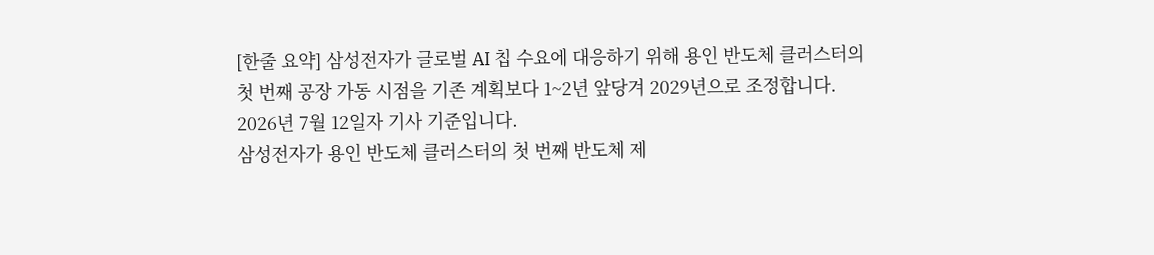[한줄 요약] 삼성전자가 글로벌 AI 칩 수요에 대응하기 위해 용인 반도체 클러스터의 첫 번째 공장 가동 시점을 기존 계획보다 1~2년 앞당겨 2029년으로 조정합니다.
2026년 7월 12일자 기사 기준입니다.
삼성전자가 용인 반도체 클러스터의 첫 번째 반도체 제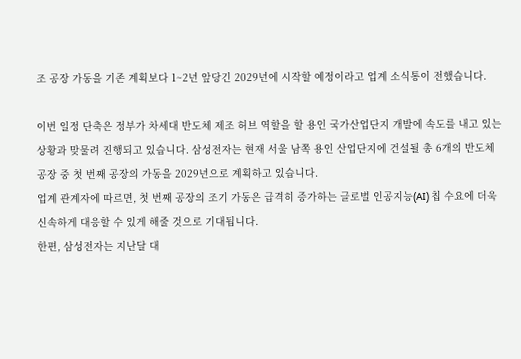조 공장 가동을 기존 계획보다 1~2년 앞당긴 2029년에 시작할 예정이라고 업계 소식통이 전했습니다.

이번 일정 단축은 정부가 차세대 반도체 제조 허브 역할을 할 용인 국가산업단지 개발에 속도를 내고 있는 상황과 맞물려 진행되고 있습니다. 삼성전자는 현재 서울 남쪽 용인 산업단지에 건설될 총 6개의 반도체 공장 중 첫 번째 공장의 가동을 2029년으로 계획하고 있습니다.
업계 관계자에 따르면, 첫 번째 공장의 조기 가동은 급격히 증가하는 글로벌 인공지능(AI) 칩 수요에 더욱 신속하게 대응할 수 있게 해줄 것으로 기대됩니다.
한편, 삼성전자는 지난달 대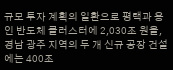규모 투자 계획의 일환으로 평택과 용인 반도체 클러스터에 2,030조 원을, 경남 광주 지역의 두 개 신규 공장 건설에는 400조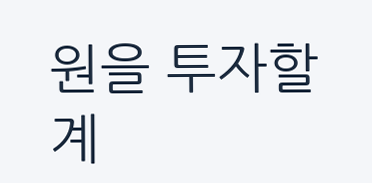원을 투자할 계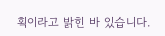획이라고 밝힌 바 있습니다.